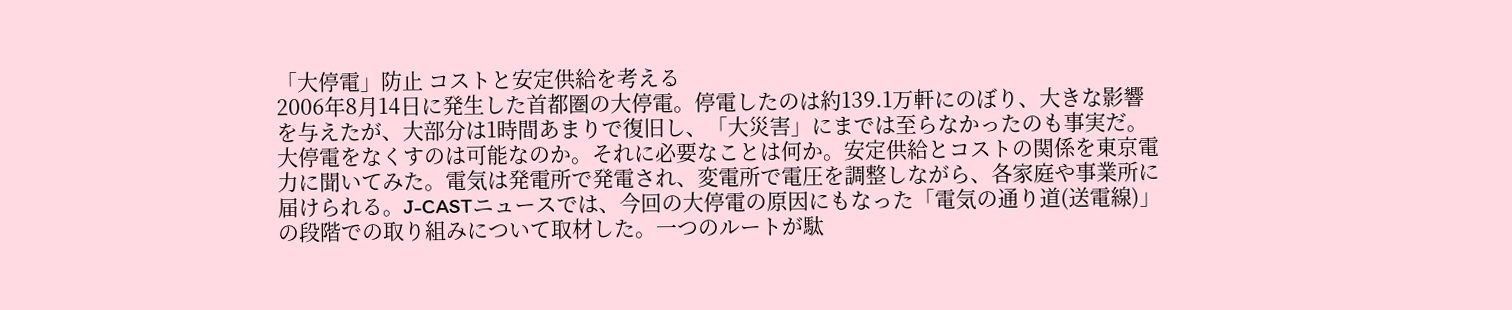「大停電」防止 コストと安定供給を考える
2006年8月14日に発生した首都圏の大停電。停電したのは約139.1万軒にのぼり、大きな影響を与えたが、大部分は1時間あまりで復旧し、「大災害」にまでは至らなかったのも事実だ。大停電をなくすのは可能なのか。それに必要なことは何か。安定供給とコストの関係を東京電力に聞いてみた。電気は発電所で発電され、変電所で電圧を調整しながら、各家庭や事業所に届けられる。J-CASTニュースでは、今回の大停電の原因にもなった「電気の通り道(送電線)」の段階での取り組みについて取材した。一つのルートが駄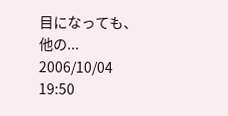目になっても、他の...
2006/10/04 19:50